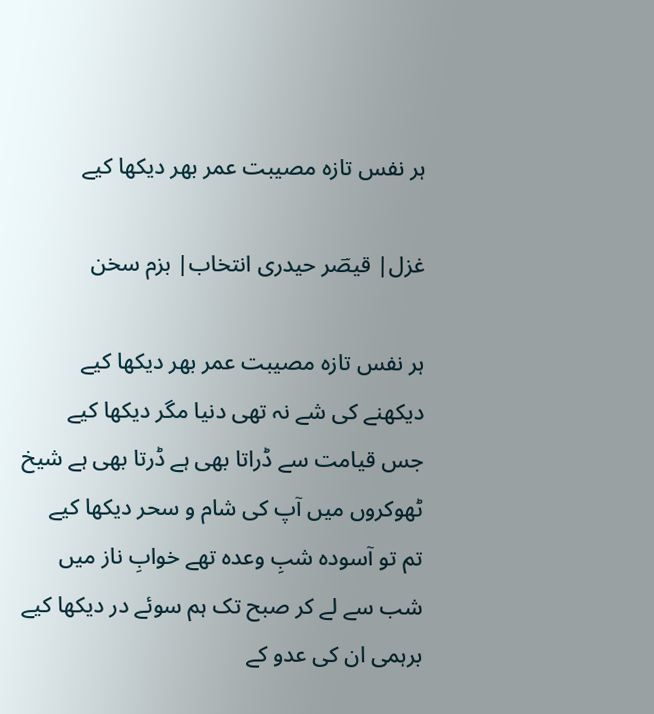ہر نفس تازہ مصیبت عمر بھر دیکھا کیے

غزل| قیصؔر حیدری انتخاب| بزم سخن

ہر نفس تازہ مصیبت عمر بھر دیکھا کیے
دیکھنے کی شے نہ تھی دنیا مگر دیکھا کیے
جس قیامت سے ڈراتا بھی ہے ڈرتا بھی ہے شیخ
ٹھوکروں میں آپ کی شام و سحر دیکھا کیے
تم تو آسودہ شبِ وعدہ تھے خوابِ ناز میں
شب سے لے کر صبح تک ہم سوئے در دیکھا کیے
برہمی ان کی عدو کے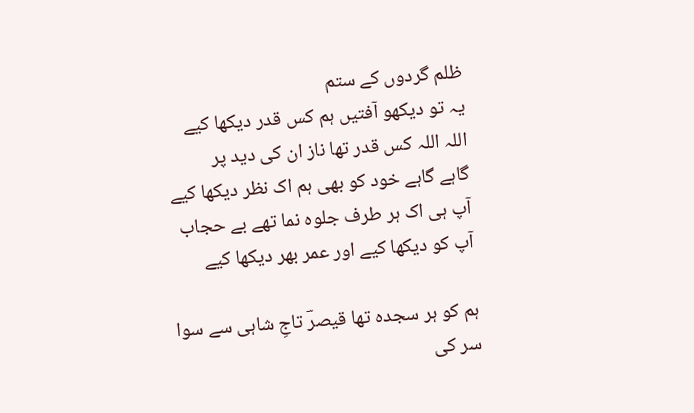ظلم گردوں کے ستم
یہ تو دیکھو آفتیں ہم کس قدر دیکھا کیے
اللہ اللہ کس قدر تھا ناز ان کی دید پر
گاہے گاہے خود کو بھی ہم اک نظر دیکھا کیے
آپ ہی اک ہر طرف جلوہ نما تھے بے حجاب
آپ کو دیکھا کیے اور عمر بھر دیکھا کیے

ہم کو ہر سجدہ تھا قیصرؔ تاجِ شاہی سے سوا
سر کی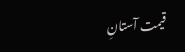قیمت آستانِ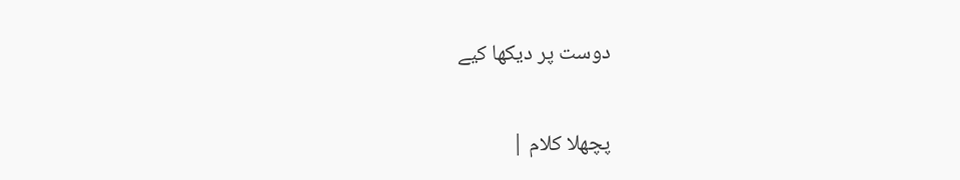دوست پر دیکھا کیے


پچھلا کلام |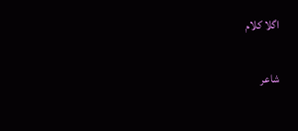اگلا کلام

شاعر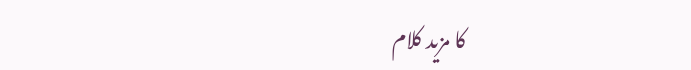کا مزید کلام